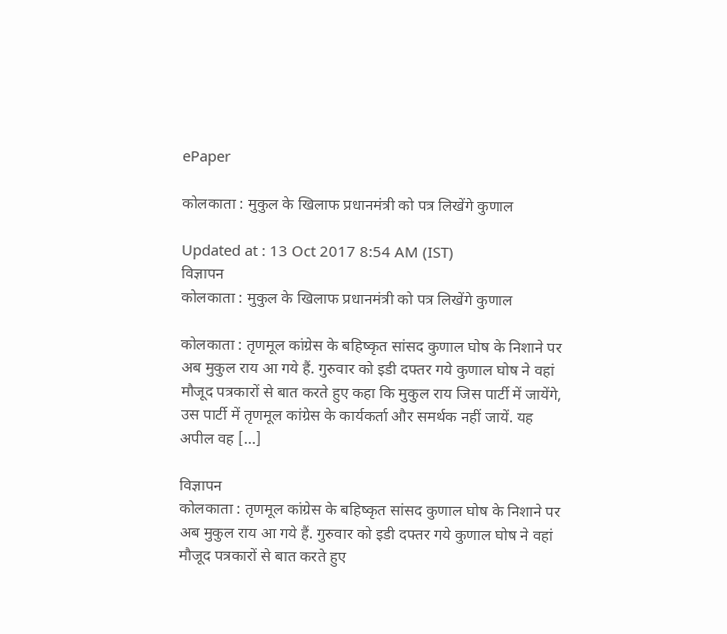ePaper

कोलकाता : मुकुल के खिलाफ प्रधानमंत्री को पत्र लिखेंगे कुणाल

Updated at : 13 Oct 2017 8:54 AM (IST)
विज्ञापन
कोलकाता : मुकुल के खिलाफ प्रधानमंत्री को पत्र लिखेंगे कुणाल

कोलकाता : तृणमूल कांग्रेस के बहिष्कृत सांसद कुणाल घोष के निशाने पर अब मुकुल राय आ गये हैं. गुरुवार को इडी दफ्तर गये कुणाल घोष ने वहां मौजूद पत्रकारों से बात करते हुए कहा कि मुकुल राय जिस पार्टी में जायेंगे, उस पार्टी में तृणमूल कांग्रेस के कार्यकर्ता और समर्थक नहीं जायें. यह अपील वह […]

विज्ञापन
कोलकाता : तृणमूल कांग्रेस के बहिष्कृत सांसद कुणाल घोष के निशाने पर अब मुकुल राय आ गये हैं. गुरुवार को इडी दफ्तर गये कुणाल घोष ने वहां मौजूद पत्रकारों से बात करते हुए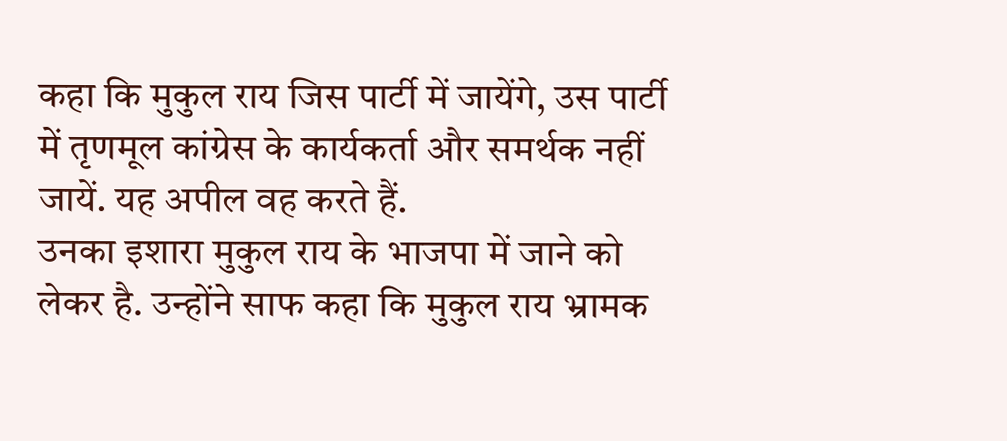कहा कि मुकुल राय जिस पार्टी में जायेंगे, उस पार्टी में तृणमूल कांग्रेस के कार्यकर्ता और समर्थक नहीं जायें. यह अपील वह करते हैं.
उनका इशारा मुकुल राय के भाजपा में जाने को लेकर है. उन्होंने साफ कहा कि मुकुल राय भ्रामक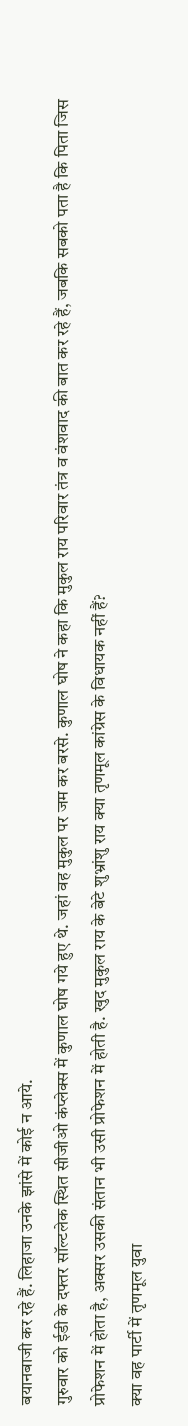बयानबाजी कर रहे हैं. लिहाजा उनके झांसे में कोई न आये.
गुरुवार को ईडी के दफ्तर सॉल्टलेक स्थित सीजीओ कंप्लेक्स में कुणाल घोष गये हुए थे. जहां वह मुकुल पर जम कर बरसे. कुणाल घोष ने कहा कि मुकुल राय परिवार तंत्र व वंशवाद की बात कर रहे हैं, जबकि सबको पता है कि पिता जिस प्रोफेशन में होता है, अक्सर उसकी संतान भी उसी प्रोफेशन में होती है. खुद मुकुल राय के बेटे शुभ्रांशु राय क्या तृणमूल कांग्रेस के विधायक नहीं हैं?
क्या वह पार्टी में तृणमूल युवा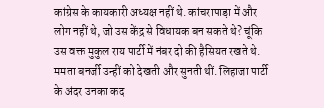कांग्रेस के कायकारी अध्यक्ष नहीं थे. कांचरापाड़ा में और लोग नहीं थे, जो उस केंद्र से विधायक बन सकते थे? चूंकि उस वक्त मुकुल राय पार्टी में नंबर दो की हैसियत रखते थे. ममता बनर्जी उन्हीं को देखती और सुनती थीं. लिहाजा पार्टी के अंदर उनका कद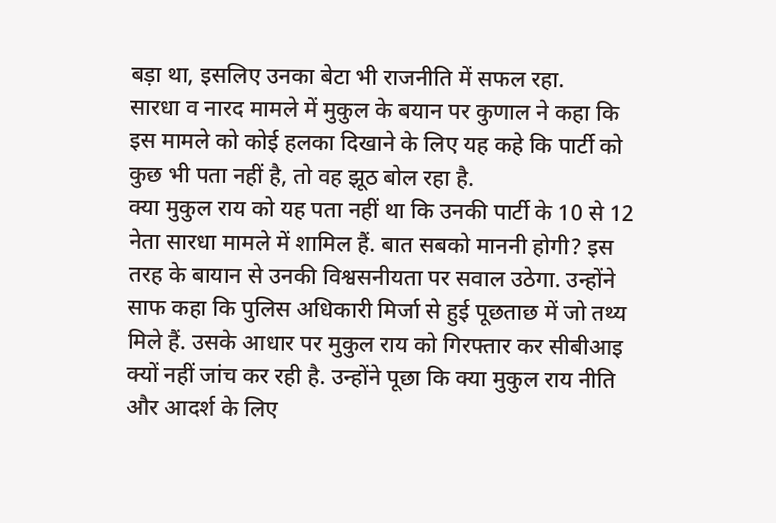बड़ा था, इसलिए उनका बेटा भी राजनीति में सफल रहा.
सारधा व नारद मामले में मुकुल के बयान पर कुणाल ने कहा कि इस मामले को कोई हलका दिखाने के लिए यह कहे कि पार्टी को कुछ भी पता नहीं है, तो वह झूठ बोल रहा है.
क्या मुकुल राय को यह पता नहीं था कि उनकी पार्टी के 10 से 12 नेता सारधा मामले में शामिल हैं. बात सबको माननी होगी? इस तरह के बायान से उनकी विश्वसनीयता पर सवाल उठेगा. उन्होंने साफ कहा कि पुलिस अधिकारी मिर्जा से हुई पूछताछ में जो तथ्य मिले हैं. उसके आधार पर मुकुल राय को गिरफ्तार कर सीबीआइ क्यों नहीं जांच कर रही है. उन्होंने पूछा कि क्या मुकुल राय नीति और आदर्श के लिए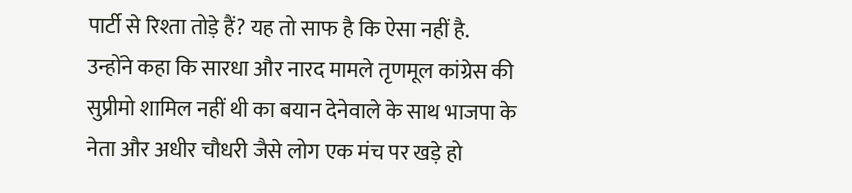पार्टी से रिश्ता तोड़े हैं? यह तो साफ है कि ऐसा नहीं है.
उन्होंने कहा कि सारधा और नारद मामले तृणमूल कांग्रेस की सुप्रीमो शामिल नहीं थी का बयान देनेवाले के साथ भाजपा के नेता और अधीर चौधरी जैसे लोग एक मंच पर खड़े हो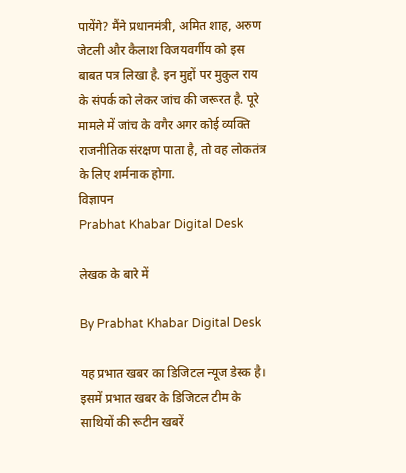पायेंगे? मैंने प्रधानमंत्री, अमित शाह, अरुण जेटली और कैलाश विजयवर्गीय को इस बाबत पत्र लिखा है. इन मुद्दों पर मुकुल राय के संपर्क को लेकर जांच की जरूरत है. पूरे मामले में जांच के वगैर अगर कोई व्यक्ति राजनीतिक संरक्षण पाता है, तो वह लोकतंत्र के लिए शर्मनाक होगा.
विज्ञापन
Prabhat Khabar Digital Desk

लेखक के बारे में

By Prabhat Khabar Digital Desk

यह प्रभात खबर का डिजिटल न्यूज डेस्क है। इसमें प्रभात खबर के डिजिटल टीम के साथियों की रूटीन खबरें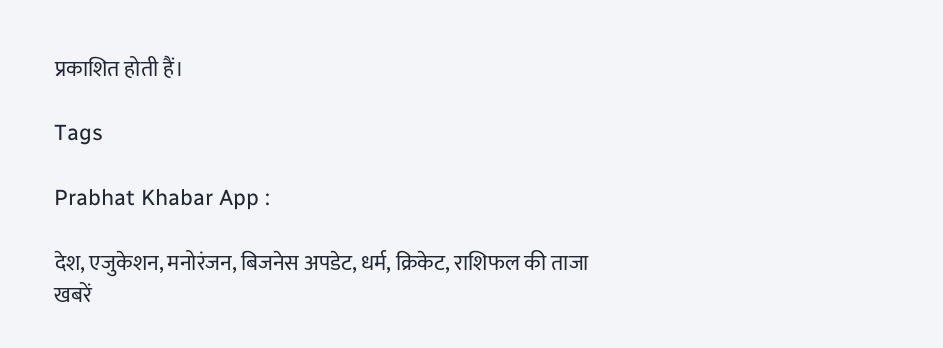प्रकाशित होती हैं।

Tags

Prabhat Khabar App :

देश, एजुकेशन, मनोरंजन, बिजनेस अपडेट, धर्म, क्रिकेट, राशिफल की ताजा खबरें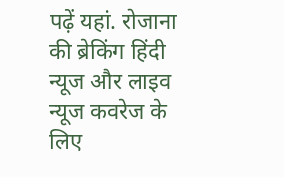पढ़ें यहां. रोजाना की ब्रेकिंग हिंदी न्यूज और लाइव न्यूज कवरेज के लिए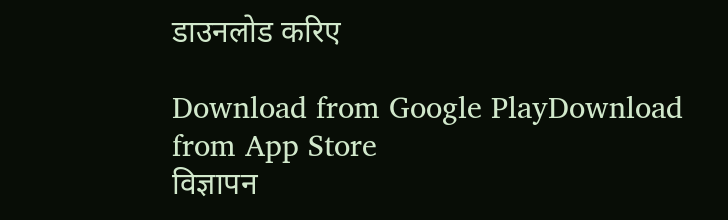डाउनलोड करिए

Download from Google PlayDownload from App Store
विज्ञापन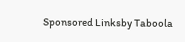Sponsored Linksby Taboola